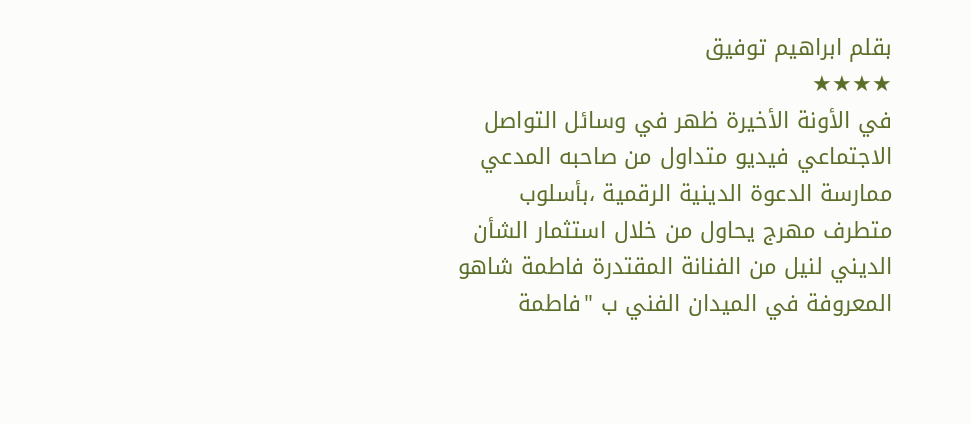بقلم ابراهيم توفيق
★★★★
في الأونة الأخيرة ظهر في وسائل التواصل الاجتماعي فيديو متداول من صاحبه المدعي ممارسة الدعوة الدينية الرقمية ،بأسلوب متطرف مهرج يحاول من خلال استثمار الشأن الديني لنيل من الفنانة المقتدرة فاطمة شاهو المعروفة في الميدان الفني ب "فاطمة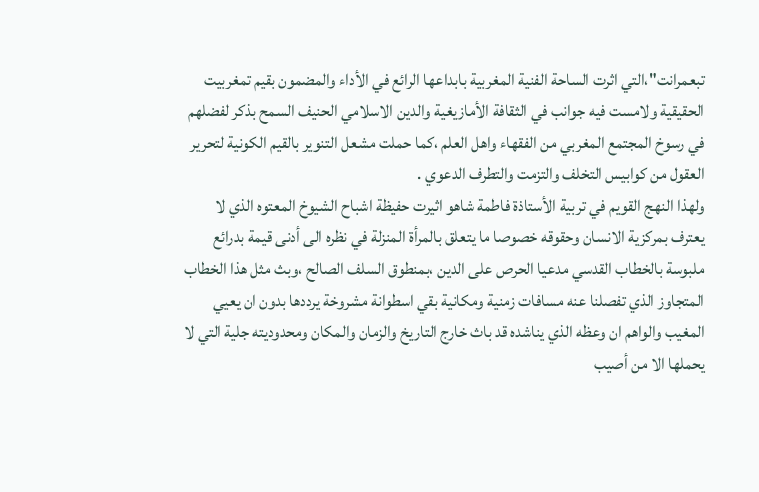تبعمرانت"،التي اثرت الساحة الفنية المغربية بابداعها الرائع في الأداء والمضمون بقيم تمغربيت الحقيقية ولامست فيه جوانب في الثقافة الأمازيغية والدين الاسلامي الحنيف السمح بذكر لفضلهم في رسوخ المجتمع المغربي من الفقهاء واهل العلم ،كما حملت مشعل التنوير بالقيم الكونية لتحرير العقول من كوابيس التخلف والتزمت والتطرف الدعوي .
ولهذا النهج القويم في تربية الأستاذة فاطمة شاهو اثيرت حفيظة اشباح الشيوخ المعتوه الذي لا يعترف بمركزية الانسان وحقوقه خصوصا ما يتعلق بالمرأة المنزلة في نظره الى أدنى قيمة بدرائع ملبوسة بالخطاب القدسي مدعيا الحرص على الدين ،بمنطوق السلف الصالح ،وبث مثل هذا الخطاب المتجاوز الذي تفصلنا عنه مسافات زمنية ومكانية بقي اسطوانة مشروخة يرددها بدون ان يعيي المغيب والواهم ان وعظه الذي يناشده قد باث خارج التاريخ والزمان والمكان ومحدوديته جلية التي لا يحملها الا من أصيب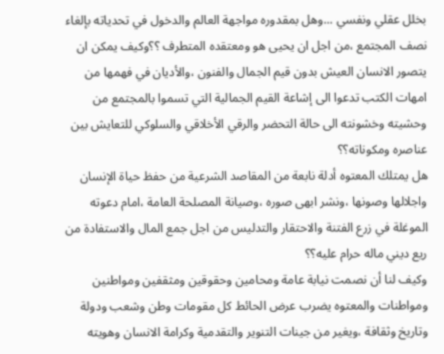بخلل عقلي ونفسي ...وهل بمقدوره مواجهة العالم والدخول في تحدياته بإلغاء نصف المجتمع ،من اجل ان يحيى هو ومعتقده المتطرف ؟؟وكيف يمكن ان يتصور الانسان العيش بدون قيم الجمال والفنون ،والأديان في فهمها من امهات الكتب تدعوا الى إشاعة القيم الجمالية التي تسموا بالمجتمع من وحشيته وخشونته الى حالة التحضر والرقي الأخلاقي والسلوكي للتعايش بين عناصره ومكوناته؟؟
هل يمتلك المعتوه أدلة نابعة من المقاصد الشرعية من حفظ حياة الإنسان واجلالها وصونها ،ونشر ابهى صوره ،وصيانة المصلحة العامة ،امام دعوته الموغلة في زرع الفتنة والاحتقار والتدليس من اجل جمع المال والاستفادة من ريع ديني ماله حرام عليه؟؟
وكيف لنا أن نصمت نيابة عامة ومحامين وحقوقين ومثقفين ومواطنين ومواطنات والمعتوه يضرب عرض الحائط كل مقومات وطن وشعب ودولة وتاريخ وثقافة ،ويغير من جينات التنوير والتقدمية وكرامة الانسان وهويته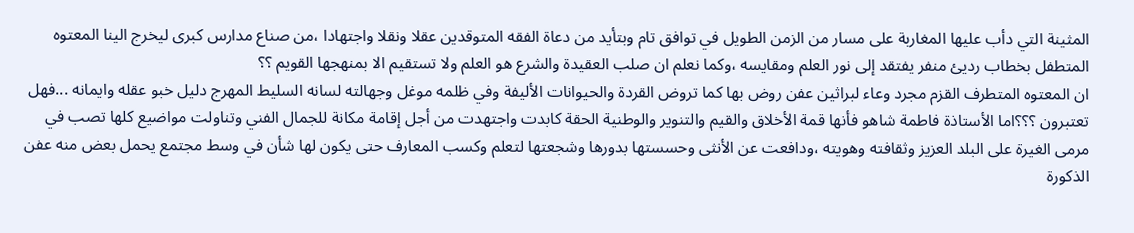المثينة التي دأب عليها المغاربة على مسار من الزمن الطويل في توافق تام وبتأيد من دعاة الفقه المتوقدين عقلا ونقلا واجتهادا ،من صناع مدارس كبرى ليخرج الينا المعتوه المتطفل بخطاب رديئ منفر يفتقد إلى نور العلم ومقايسه ،وكما نعلم ان صلب العقيدة والشرع هو العلم ولا تستقيم الا بمنهجها القويم ؟؟
ان المعتوه المتطرف القزم مجرد وعاء لبراثين عفن روض بها كما تروض القردة والحيوانات الأليفة وفي ظلمه موغل وجهالته لسانه السليط المهرج دليل خبو عقله وايمانه ...فهل تعتبرون ؟؟؟اما الأستاذة فاطمة شاهو فأنها قمة الأخلاق والقيم والتنوير والوطنية الحقة كابدت واجتهدت من أجل إقامة مكانة للجمال الفني وتناولت مواضيع كلها تصب في مرمى الغيرة على البلد العزيز وثقافته وهويته ،ودافعت عن الأنثى وحسستها بدورها وشجعتها لتعلم وكسب المعارف حتى يكون لها شأن في وسط مجتمع يحمل بعض منه عفن الذكورة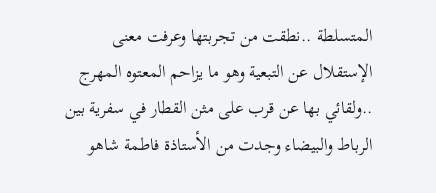المتسلطة ..نطقت من تجربتها وعرفت معنى الإستقلال عن التبعية وهو ما يزاحم المعتوه المهرج ..ولقائي بها عن قرب على مثن القطار في سفرية بين الرباط والبيضاء وجدت من الأستاذة فاطمة شاهو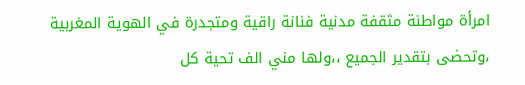امرأة مواطنة مثقفة مدنية فنانة راقية ومتجدرة في الهوية المغربية ،وتحضى بتقدير الجميع ،،ولها مني الف تحية كل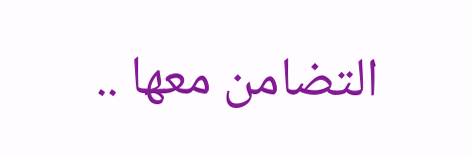التضامن معها ..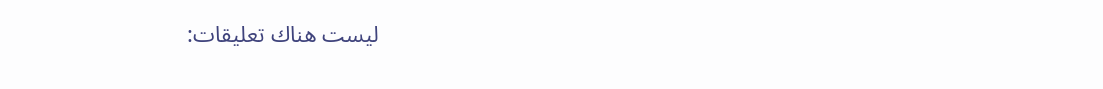ليست هناك تعليقات: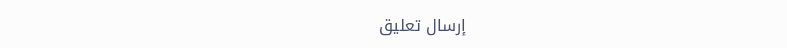إرسال تعليق